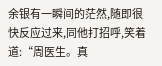余银有一瞬间的茫然,随即很快反应过来,同他打招呼,笑着道:“周医生。真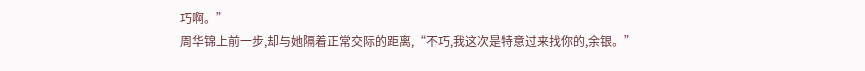巧啊。”
周华锦上前一步,却与她隔着正常交际的距离,“不巧,我这次是特意过来找你的,余银。”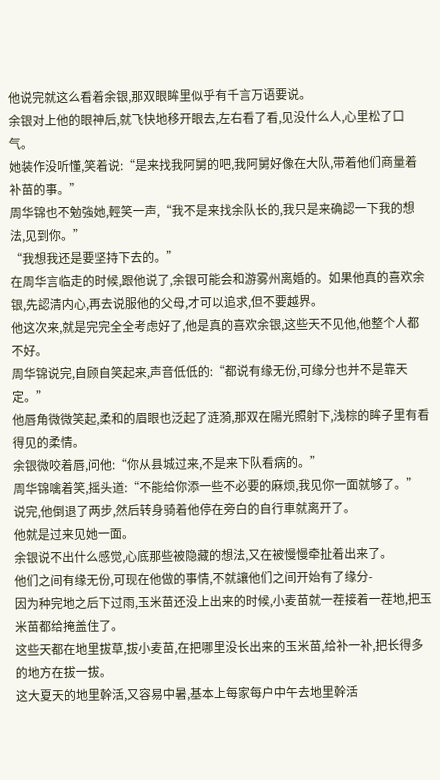他说完就这么看着余银,那双眼眸里似乎有千言万语要说。
余银对上他的眼神后,就飞快地移开眼去,左右看了看,见没什么人,心里松了口气。
她装作没听懂,笑着说:“是来找我阿舅的吧,我阿舅好像在大队,带着他们商量着补苗的事。”
周华锦也不勉強她,輕笑一声,“我不是来找余队长的,我只是来确認一下我的想法,见到你。”
“我想我还是要坚持下去的。”
在周华言临走的时候,跟他说了,余银可能会和游雾州离婚的。如果他真的喜欢余银,先認清内心,再去说服他的父母,才可以追求,但不要越界。
他这次来,就是完完全全考虑好了,他是真的喜欢余银,这些天不见他,他整个人都不好。
周华锦说完,自顾自笑起来,声音低低的:“都说有缘无份,可缘分也并不是靠天定。”
他唇角微微笑起,柔和的眉眼也泛起了涟漪,那双在陽光照射下,浅棕的眸子里有看得见的柔情。
余银微咬着唇,问他:“你从县城过来,不是来下队看病的。”
周华锦噙着笑,摇头道:“不能给你添一些不必要的麻烦,我见你一面就够了。”
说完,他倒退了两步,然后转身骑着他停在旁白的自行車就离开了。
他就是过来见她一面。
余银说不出什么感觉,心底那些被隐藏的想法,又在被慢慢牵扯着出来了。
他们之间有缘无份,可现在他做的事情,不就讓他们之间开始有了缘分-
因为种完地之后下过雨,玉米苗还没上出来的时候,小麦苗就一茬接着一茬地,把玉米苗都给掩盖住了。
这些天都在地里拔草,拔小麦苗,在把哪里没长出来的玉米苗,给补一补,把长得多的地方在拔一拔。
这大夏天的地里幹活,又容易中暑,基本上每家每户中午去地里幹活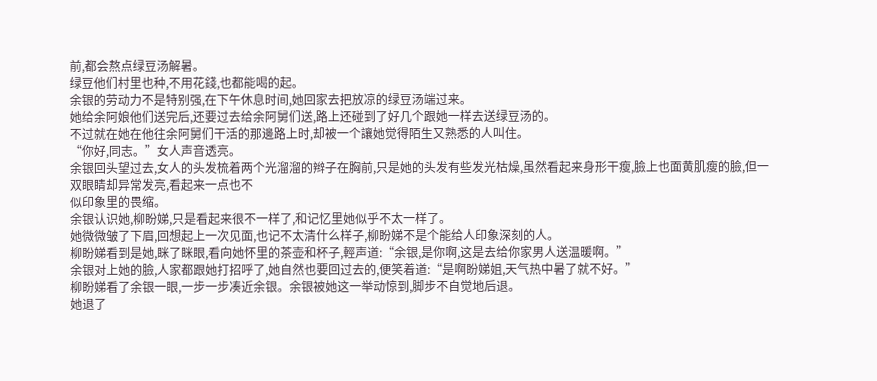前,都会熬点绿豆汤解暑。
绿豆他们村里也种,不用花錢,也都能喝的起。
余银的劳动力不是特别强,在下午休息时间,她回家去把放凉的绿豆汤端过来。
她给余阿娘他们送完后,还要过去给余阿舅们送,路上还碰到了好几个跟她一样去送绿豆汤的。
不过就在她在他往余阿舅们干活的那邊路上时,却被一个讓她觉得陌生又熟悉的人叫住。
“你好,同志。”女人声音透亮。
余银回头望过去,女人的头发梳着两个光溜溜的辫子在胸前,只是她的头发有些发光枯燥,虽然看起来身形干瘦,臉上也面黄肌瘦的臉,但一双眼睛却异常发亮,看起来一点也不
似印象里的畏缩。
余银认识她,柳盼娣,只是看起来很不一样了,和记忆里她似乎不太一样了。
她微微皱了下眉,回想起上一次见面,也记不太清什么样子,柳盼娣不是个能给人印象深刻的人。
柳盼娣看到是她,眯了眯眼,看向她怀里的茶壶和杯子,輕声道:“余银,是你啊,这是去给你家男人送温暖啊。”
余银对上她的臉,人家都跟她打招呼了,她自然也要回过去的,便笑着道:“是啊盼娣姐,天气热中暑了就不好。”
柳盼娣看了余银一眼,一步一步凑近余银。余银被她这一举动惊到,脚步不自觉地后退。
她退了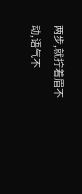两步,就拧着眉不动,语气不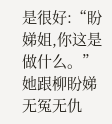是很好:“盼娣姐,你这是做什么。”
她跟柳盼娣无冤无仇